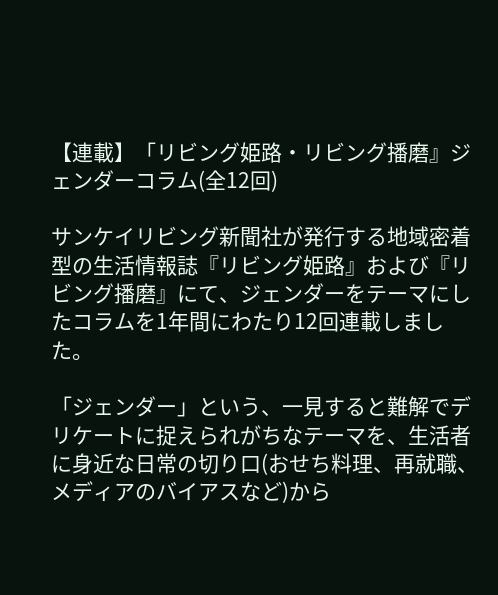【連載】「リビング姫路・リビング播磨』ジェンダーコラム(全12回)

サンケイリビング新聞社が発行する地域密着型の生活情報誌『リビング姫路』および『リビング播磨』にて、ジェンダーをテーマにしたコラムを1年間にわたり12回連載しました。

「ジェンダー」という、一見すると難解でデリケートに捉えられがちなテーマを、生活者に身近な日常の切り口(おせち料理、再就職、メディアのバイアスなど)から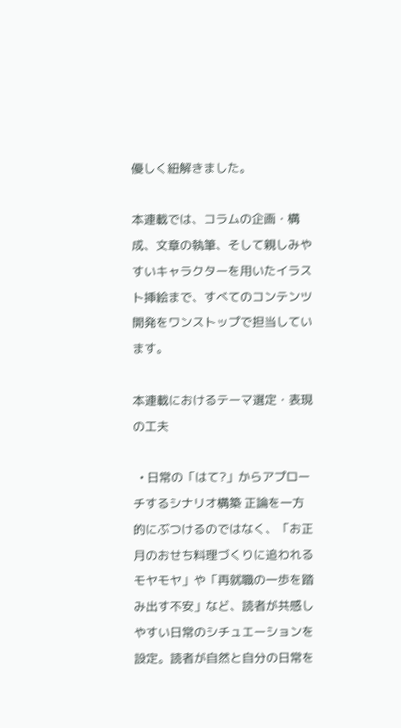優しく紐解きました。

本連載では、コラムの企画・構成、文章の執筆、そして親しみやすいキャラクターを用いたイラスト挿絵まで、すべてのコンテンツ開発をワンストップで担当しています。

本連載におけるテーマ選定・表現の工夫

  • 日常の「はて?」からアプローチするシナリオ構築 正論を一方的にぶつけるのではなく、「お正月のおせち料理づくりに追われるモヤモヤ」や「再就職の一歩を踏み出す不安」など、読者が共感しやすい日常のシチュエーションを設定。読者が自然と自分の日常を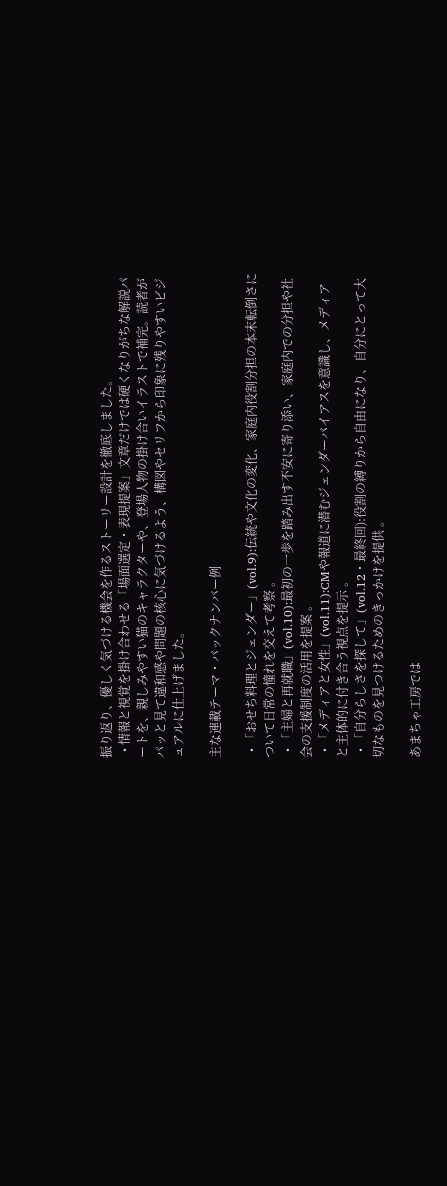振り返り、優しく気づける機会を作るストーリー設計を徹底しました。
  • 情報と視覚を掛け合わせる「場面選定・表現提案」文章だけでは硬くなりがちな解説パートを、親しみやすい猫のキャラクターや、登場人物の掛け合いイラストで補完。読者がパッと見て違和感や問題の核心に気づけるよう、構図やセリフから印象に残りやすいビジュアルに仕上げました。

主な連載テーマ・バックナンバー例

  • 「おせち料理とジェンダー」(vol.9):伝統や文化の変化、家庭内役割分担の本末転倒さについて日常の憧れを交えて考察 。
  • 「主婦と再就職」(vol.10):最初の一歩を踏み出す不安に寄り添い、家庭内での分担や社会の支援制度の活用を提案 。
  • 「メディアと女性」(vol.11):CMや報道に潜むジェンダーバイアスを意識し、メディアと主体的に付き合う視点を提示 。
  • 「自分らしさを探して」(vol.12・最終回):役割の縛りから自由になり、自分にとって大切なものを見つけるためのきっかけを提供 。

あまちゃ工房では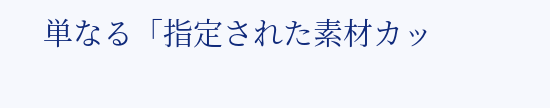単なる「指定された素材カッ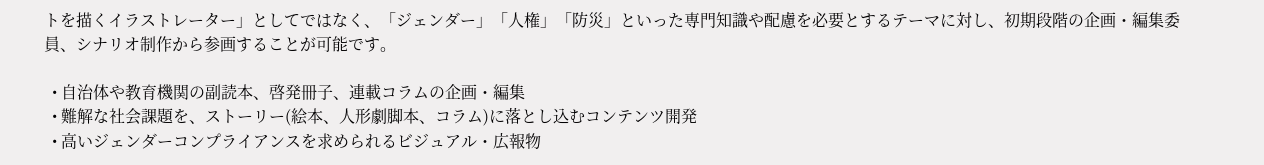トを描くイラストレーター」としてではなく、「ジェンダー」「人権」「防災」といった専門知識や配慮を必要とするテーマに対し、初期段階の企画・編集委員、シナリオ制作から参画することが可能です。

  • 自治体や教育機関の副読本、啓発冊子、連載コラムの企画・編集
  • 難解な社会課題を、ストーリー(絵本、人形劇脚本、コラム)に落とし込むコンテンツ開発
  • 高いジェンダーコンプライアンスを求められるビジュアル・広報物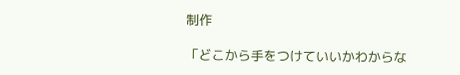制作

「どこから手をつけていいかわからな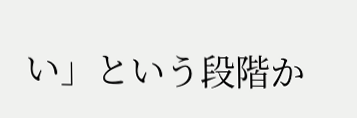い」という段階か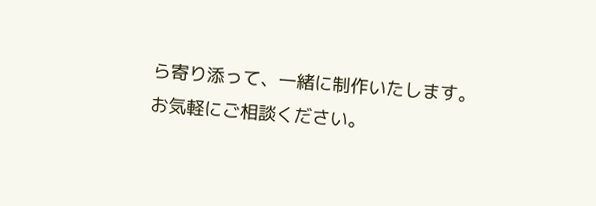ら寄り添って、一緒に制作いたします。お気軽にご相談ください。